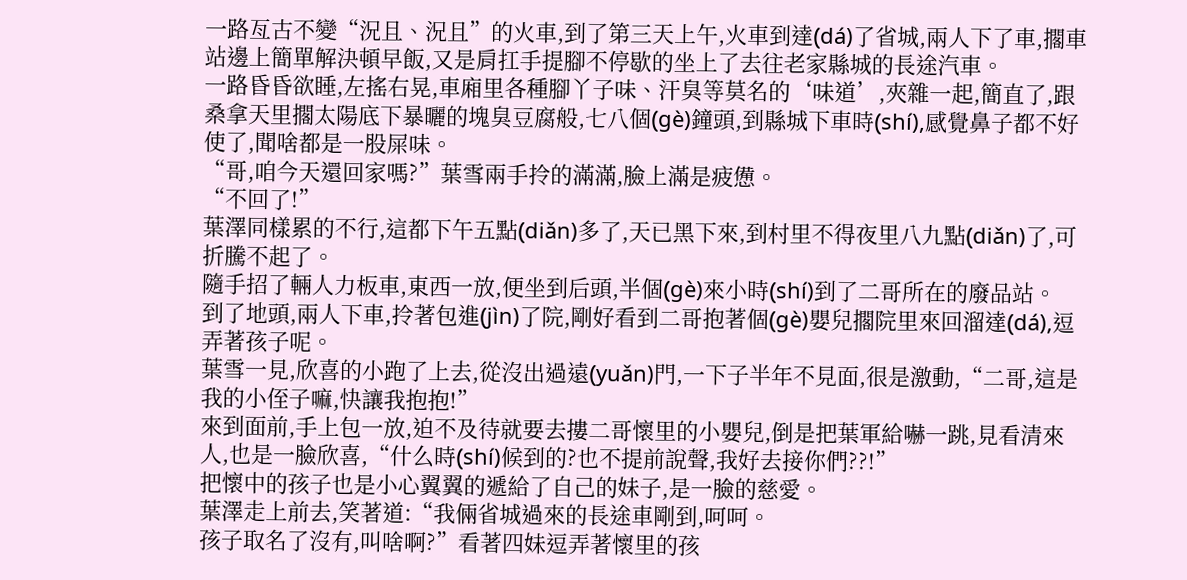一路亙古不變“況且、況且”的火車,到了第三天上午,火車到達(dá)了省城,兩人下了車,擱車站邊上簡單解決頓早飯,又是肩扛手提腳不停歇的坐上了去往老家縣城的長途汽車。
一路昏昏欲睡,左搖右晃,車廂里各種腳丫子味、汗臭等莫名的‘味道’,夾雜一起,簡直了,跟桑拿天里擱太陽底下暴曬的塊臭豆腐般,七八個(gè)鐘頭,到縣城下車時(shí),感覺鼻子都不好使了,聞啥都是一股屎味。
“哥,咱今天還回家嗎?”葉雪兩手拎的滿滿,臉上滿是疲憊。
“不回了!”
葉澤同樣累的不行,這都下午五點(diǎn)多了,天已黑下來,到村里不得夜里八九點(diǎn)了,可折騰不起了。
隨手招了輛人力板車,東西一放,便坐到后頭,半個(gè)來小時(shí)到了二哥所在的廢品站。
到了地頭,兩人下車,拎著包進(jìn)了院,剛好看到二哥抱著個(gè)嬰兒擱院里來回溜達(dá),逗弄著孩子呢。
葉雪一見,欣喜的小跑了上去,從沒出過遠(yuǎn)門,一下子半年不見面,很是激動,“二哥,這是我的小侄子嘛,快讓我抱抱!”
來到面前,手上包一放,迫不及待就要去摟二哥懷里的小嬰兒,倒是把葉軍給嚇一跳,見看清來人,也是一臉欣喜,“什么時(shí)候到的?也不提前說聲,我好去接你們??!”
把懷中的孩子也是小心翼翼的遞給了自己的妹子,是一臉的慈愛。
葉澤走上前去,笑著道:“我倆省城過來的長途車剛到,呵呵。
孩子取名了沒有,叫啥啊?”看著四妹逗弄著懷里的孩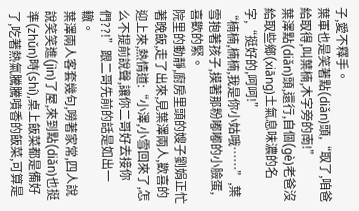子,愛不釋手。
葉軍也是笑著點(diǎn)頭,“取了,咱爸給取得,叫葉楠,木字旁的南!”
葉澤點(diǎn)頭,還行,自個(gè)老爸沒給取些鄉(xiāng)土氣息味濃的名字,“挺好的,呵呵!”
“楠楠,楠楠,我是你小姑哦……”,葉雪抱著孩子,摸著那粉嘟嘟的小臉蛋,喜歡的緊。
院里的動靜,廚房里頭的嫂子劉娟正忙著晚飯,走了出來,見葉澤兩人,歡喜的迎上來,熱情道:“小澤,小雪回來了,怎么不提前說聲,讓你二哥好去接你們??!”跟二哥先前的話是如出一轍。
葉澤兩人客套幾句,嘮著家常,四人說說笑笑進(jìn)了屋,來到點(diǎn)也挺準(zhǔn)時(shí),桌上飯菜都是備好了,吃著熱氣騰騰噴香的飯菜,可算是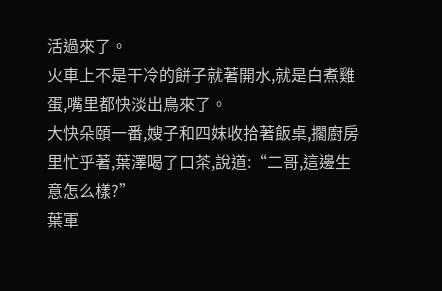活過來了。
火車上不是干冷的餅子就著開水,就是白煮雞蛋,嘴里都快淡出鳥來了。
大快朵頤一番,嫂子和四妹收拾著飯桌,擱廚房里忙乎著,葉澤喝了口茶,說道:“二哥,這邊生意怎么樣?”
葉軍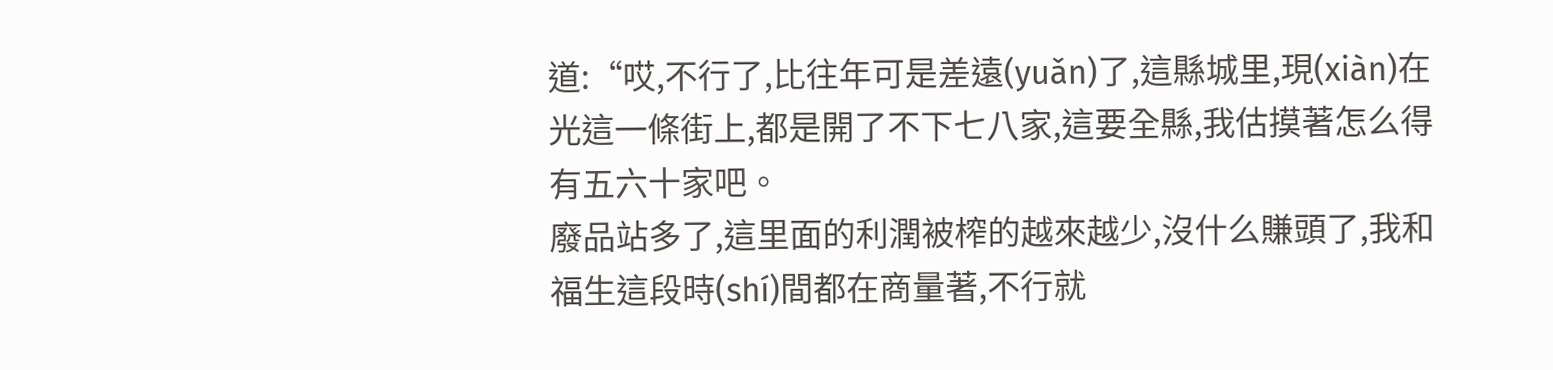道:“哎,不行了,比往年可是差遠(yuǎn)了,這縣城里,現(xiàn)在光這一條街上,都是開了不下七八家,這要全縣,我估摸著怎么得有五六十家吧。
廢品站多了,這里面的利潤被榨的越來越少,沒什么賺頭了,我和福生這段時(shí)間都在商量著,不行就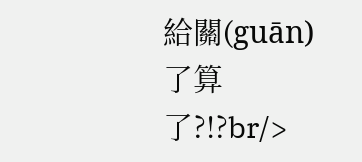給關(guān)了算了?!?br/>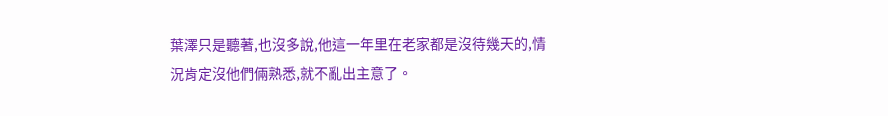葉澤只是聽著,也沒多說,他這一年里在老家都是沒待幾天的,情況肯定沒他們倆熟悉,就不亂出主意了。